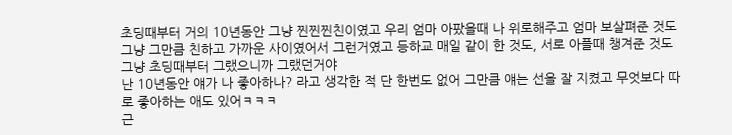초딩때부터 거의 10년동안 그냥 찐찐찐친이였고 우리 엄마 아팠을때 나 위로해주고 엄마 보살펴준 것도 그냥 그만큼 친하고 가까운 사이였어서 그런거였고 등하교 매일 같이 한 것도, 서로 아플때 챙겨준 것도 그냥 초딩때부터 그랬으니까 그랬던거야
난 10년동안 얘가 나 좋아하나? 라고 생각한 적 단 한번도 없어 그만큼 얘는 선을 잘 지켰고 무엇보다 따로 좋아하는 애도 있어ㅋㅋㅋ
근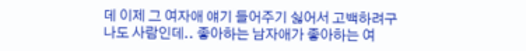데 이제 그 여자애 얘기 들어주기 싫어서 고백하려구
나도 사람인데.. 좋아하는 남자애가 좋아하는 여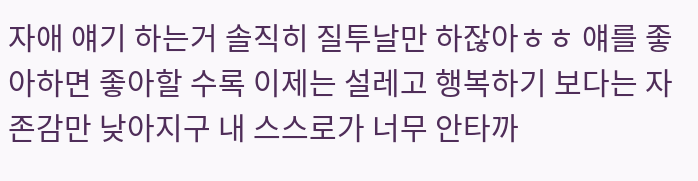자애 얘기 하는거 솔직히 질투날만 하잖아ㅎㅎ 얘를 좋아하면 좋아할 수록 이제는 설레고 행복하기 보다는 자존감만 낮아지구 내 스스로가 너무 안타까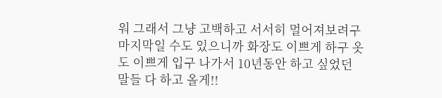워 그래서 그냥 고백하고 서서히 멀어져보려구
마지막일 수도 있으니까 화장도 이쁘게 하구 옷도 이쁘게 입구 나가서 10년동안 하고 싶었던 말들 다 하고 올게!!